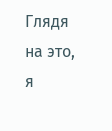Глядя на это, я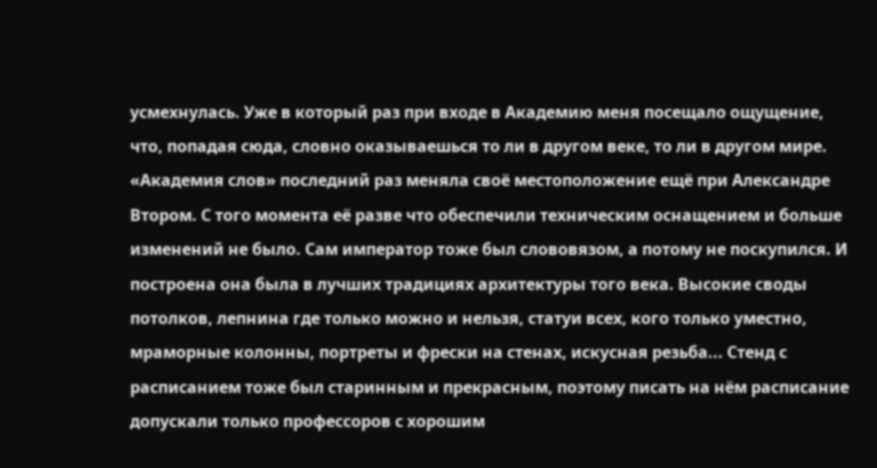усмехнулась. Уже в который раз при входе в Академию меня посещало ощущение, что, попадая сюда, словно оказываешься то ли в другом веке, то ли в другом мире. «Академия слов» последний раз меняла своё местоположение ещё при Александре Втором. С того момента её разве что обеспечили техническим оснащением и больше изменений не было. Сам император тоже был слововязом, а потому не поскупился. И построена она была в лучших традициях архитектуры того века. Высокие своды потолков, лепнина где только можно и нельзя, статуи всех, кого только уместно, мраморные колонны, портреты и фрески на стенах, искусная резьба... Стенд с расписанием тоже был старинным и прекрасным, поэтому писать на нём расписание допускали только профессоров с хорошим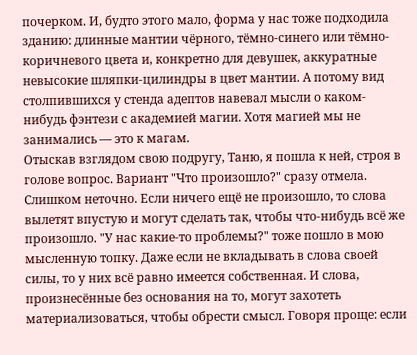почерком. И, будто этого мало, форма у нас тоже подходила зданию: длинные мантии чёрного, тёмно-синего или тёмно-коричневого цвета и, конкретно для девушек, аккуратные невысокие шляпки-цилиндры в цвет мантии. А потому вид столпившихся у стенда адептов навевал мысли о каком-нибудь фэнтези с академией магии. Хотя магией мы не занимались — это к магам.
Отыскав взглядом свою подругу, Таню, я пошла к ней, строя в голове вопрос. Вариант "Что произошло?" сразу отмела. Слишком неточно. Если ничего ещё не произошло, то слова вылетят впустую и могут сделать так, чтобы что-нибудь всё же произошло. "У нас какие-то проблемы?" тоже пошло в мою мысленную топку. Даже если не вкладывать в слова своей силы, то у них всё равно имеется собственная. И слова, произнесённые без основания на то, могут захотеть материализоваться, чтобы обрести смысл. Говоря проще: если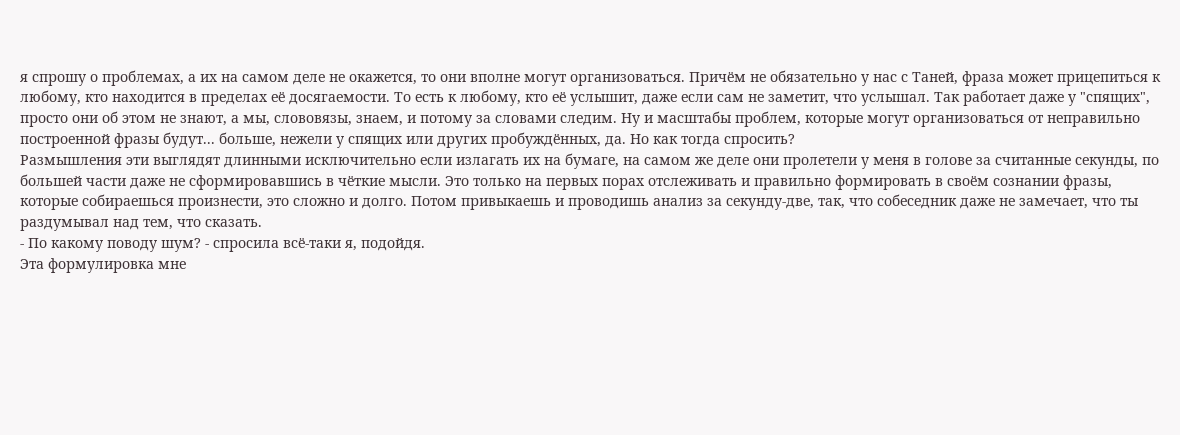я спрошу о проблемах, а их на самом деле не окажется, то они вполне могут организоваться. Причём не обязательно у нас с Таней, фраза может прицепиться к любому, кто находится в пределах её досягаемости. То есть к любому, кто её услышит, даже если сам не заметит, что услышал. Так работает даже у "спящих", просто они об этом не знают, а мы, слововязы, знаем, и потому за словами следим. Ну и масштабы проблем, которые могут организоваться от неправильно построенной фразы будут... больше, нежели у спящих или других пробуждённых, да. Но как тогда спросить?
Размышления эти выглядят длинными исключительно если излагать их на бумаге, на самом же деле они пролетели у меня в голове за считанные секунды, по большей части даже не сформировавшись в чёткие мысли. Это только на первых порах отслеживать и правильно формировать в своём сознании фразы, которые собираешься произнести, это сложно и долго. Потом привыкаешь и проводишь анализ за секунду-две, так, что собеседник даже не замечает, что ты раздумывал над тем, что сказать.
- По какому поводу шум? - спросила всё-таки я, подойдя.
Эта формулировка мне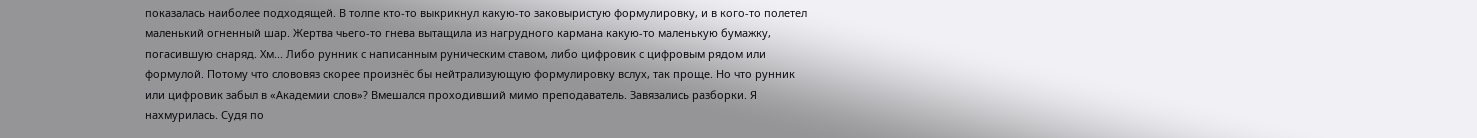показалась наиболее подходящей. В толпе кто-то выкрикнул какую-то заковыристую формулировку, и в кого-то полетел маленький огненный шар. Жертва чьего-то гнева вытащила из нагрудного кармана какую-то маленькую бумажку, погасившую снаряд. Хм... Либо рунник с написанным руническим ставом, либо цифровик с цифровым рядом или формулой. Потому что слововяз скорее произнёс бы нейтрализующую формулировку вслух, так проще. Но что рунник или цифровик забыл в «Академии слов»? Вмешался проходивший мимо преподаватель. Завязались разборки. Я нахмурилась. Судя по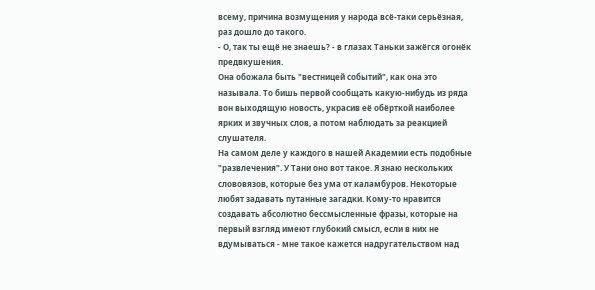всему, причина возмущения у народа всё-таки серьёзная, раз дошло до такого.
- О, так ты ещё не знаешь? - в глазах Таньки зажёгся огонёк предвкушения.
Она обожала быть "вестницей событий", как она это называла. То бишь первой сообщать какую-нибудь из ряда вон выходящую новость, украсив её обёрткой наиболее ярких и звучных слов, а потом наблюдать за реакцией слушателя.
На самом деле у каждого в нашей Академии есть подобные "развлечения". У Тани оно вот такое. Я знаю нескольких слововязов, которые без ума от каламбуров. Некоторые любят задавать путанные загадки. Кому-то нравится создавать абсолютно бессмысленные фразы, которые на первый взгляд имеют глубокий смысл, если в них не вдумываться - мне такое кажется надругательством над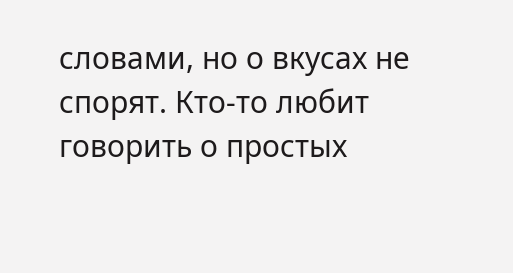словами, но о вкусах не спорят. Кто-то любит говорить о простых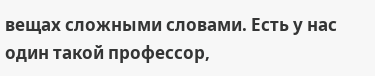вещах сложными словами. Есть у нас один такой профессор,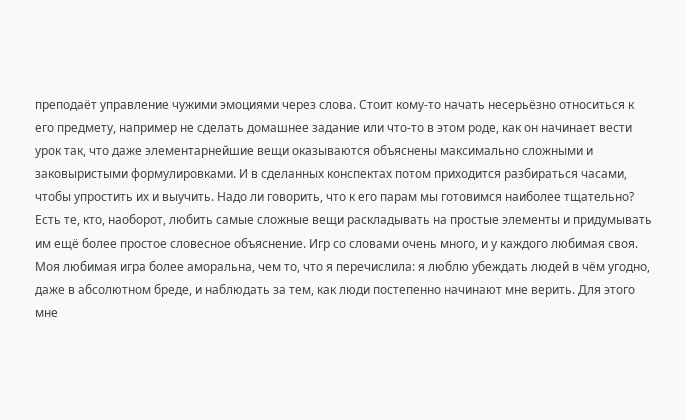преподаёт управление чужими эмоциями через слова. Стоит кому-то начать несерьёзно относиться к его предмету, например не сделать домашнее задание или что-то в этом роде, как он начинает вести урок так, что даже элементарнейшие вещи оказываются объяснены максимально сложными и заковыристыми формулировками. И в сделанных конспектах потом приходится разбираться часами, чтобы упростить их и выучить. Надо ли говорить, что к его парам мы готовимся наиболее тщательно? Есть те, кто, наоборот, любить самые сложные вещи раскладывать на простые элементы и придумывать им ещё более простое словесное объяснение. Игр со словами очень много, и у каждого любимая своя.
Моя любимая игра более аморальна, чем то, что я перечислила: я люблю убеждать людей в чём угодно, даже в абсолютном бреде, и наблюдать за тем, как люди постепенно начинают мне верить. Для этого мне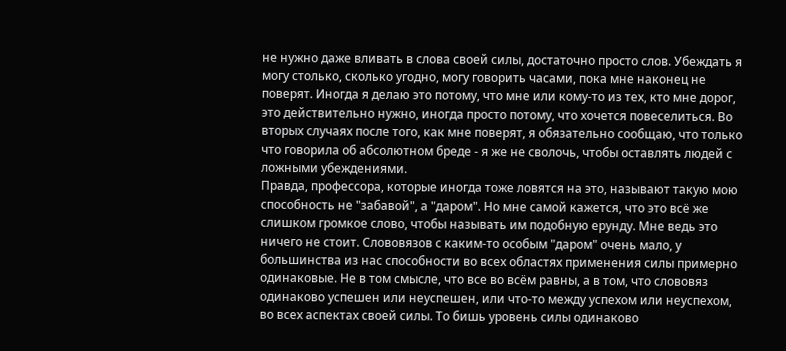не нужно даже вливать в слова своей силы, достаточно просто слов. Убеждать я могу столько, сколько угодно, могу говорить часами, пока мне наконец не поверят. Иногда я делаю это потому, что мне или кому-то из тех, кто мне дорог, это действительно нужно, иногда просто потому, что хочется повеселиться. Во вторых случаях после того, как мне поверят, я обязательно сообщаю, что только что говорила об абсолютном бреде - я же не сволочь, чтобы оставлять людей с ложными убеждениями.
Правда, профессора, которые иногда тоже ловятся на это, называют такую мою способность не "забавой", а "даром". Но мне самой кажется, что это всё же слишком громкое слово, чтобы называть им подобную ерунду. Мне ведь это ничего не стоит. Слововязов с каким-то особым "даром" очень мало, у большинства из нас способности во всех областях применения силы примерно одинаковые. Не в том смысле, что все во всём равны, а в том, что слововяз одинаково успешен или неуспешен, или что-то между успехом или неуспехом, во всех аспектах своей силы. То бишь уровень силы одинаково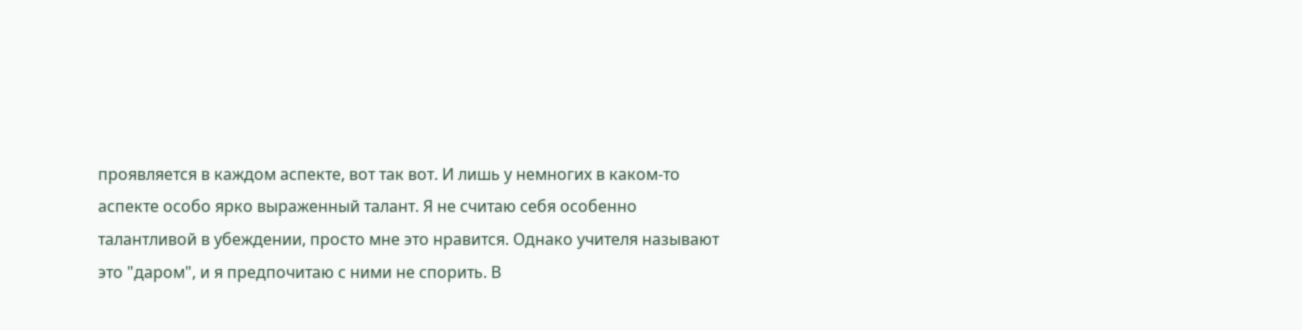проявляется в каждом аспекте, вот так вот. И лишь у немногих в каком-то аспекте особо ярко выраженный талант. Я не считаю себя особенно талантливой в убеждении, просто мне это нравится. Однако учителя называют это "даром", и я предпочитаю с ними не спорить. В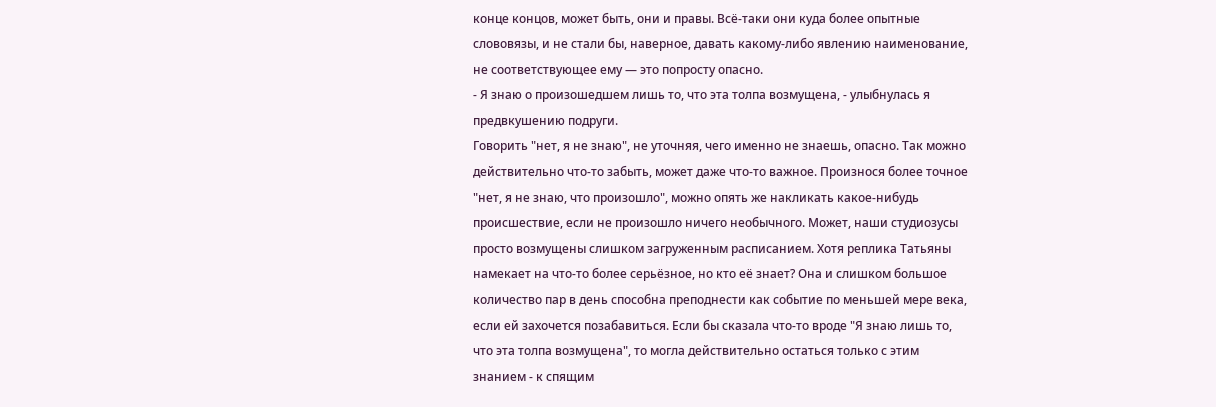конце концов, может быть, они и правы. Всё-таки они куда более опытные слововязы, и не стали бы, наверное, давать какому-либо явлению наименование, не соответствующее ему — это попросту опасно.
- Я знаю о произошедшем лишь то, что эта толпа возмущена, - улыбнулась я предвкушению подруги.
Говорить "нет, я не знаю", не уточняя, чего именно не знаешь, опасно. Так можно действительно что-то забыть, может даже что-то важное. Произнося более точное "нет, я не знаю, что произошло", можно опять же накликать какое-нибудь происшествие, если не произошло ничего необычного. Может, наши студиозусы просто возмущены слишком загруженным расписанием. Хотя реплика Татьяны намекает на что-то более серьёзное, но кто её знает? Она и слишком большое количество пар в день способна преподнести как событие по меньшей мере века, если ей захочется позабавиться. Если бы сказала что-то вроде "Я знаю лишь то, что эта толпа возмущена", то могла действительно остаться только с этим знанием - к спящим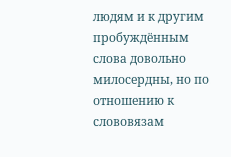людям и к другим пробуждённым слова довольно милосердны, но по отношению к слововязам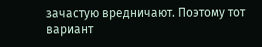зачастую вредничают. Поэтому тот вариант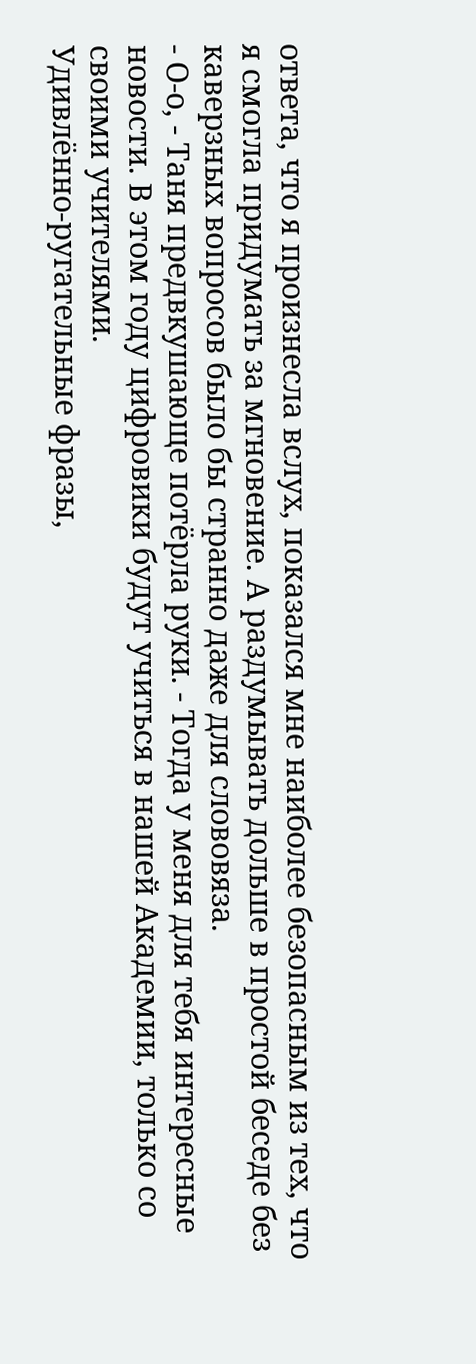ответа, что я произнесла вслух, показался мне наиболее безопасным из тех, что я смогла придумать за мгновение. А раздумывать дольше в простой беседе без каверзных вопросов было бы странно даже для слововяза.
- О-о, - Таня предвкушающе потёрла руки. - Тогда у меня для тебя интересные новости. В этом году цифровики будут учиться в нашей Академии, только со своими учителями.
Удивлённо-ругательные фразы,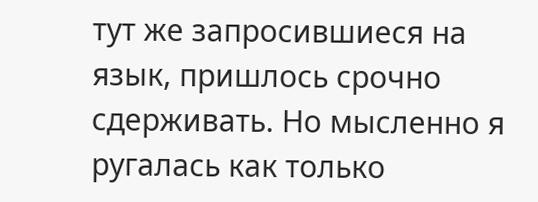тут же запросившиеся на язык, пришлось срочно сдерживать. Но мысленно я ругалась как только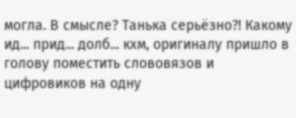могла. В смысле? Танька серьёзно?! Какому ид... прид... долб... кхм, оригиналу пришло в голову поместить слововязов и цифровиков на одну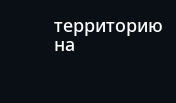территорию на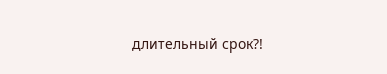длительный срок?!